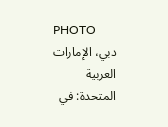PHOTO
دبي، الإمارات العربية المتحدة: في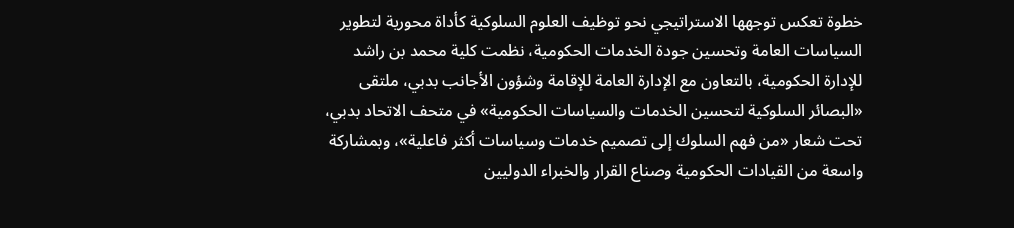خطوة تعكس توجهها الاستراتيجي نحو توظيف العلوم السلوكية كأداة محورية لتطوير السياسات العامة وتحسين جودة الخدمات الحكومية، نظمت كلية محمد بن راشد للإدارة الحكومية، بالتعاون مع الإدارة العامة للإقامة وشؤون الأجانب بدبي، ملتقى «البصائر السلوكية لتحسين الخدمات والسياسات الحكومية» في متحف الاتحاد بدبي، تحت شعار «من فهم السلوك إلى تصميم خدمات وسياسات أكثر فاعلية»، وبمشاركة واسعة من القيادات الحكومية وصناع القرار والخبراء الدوليين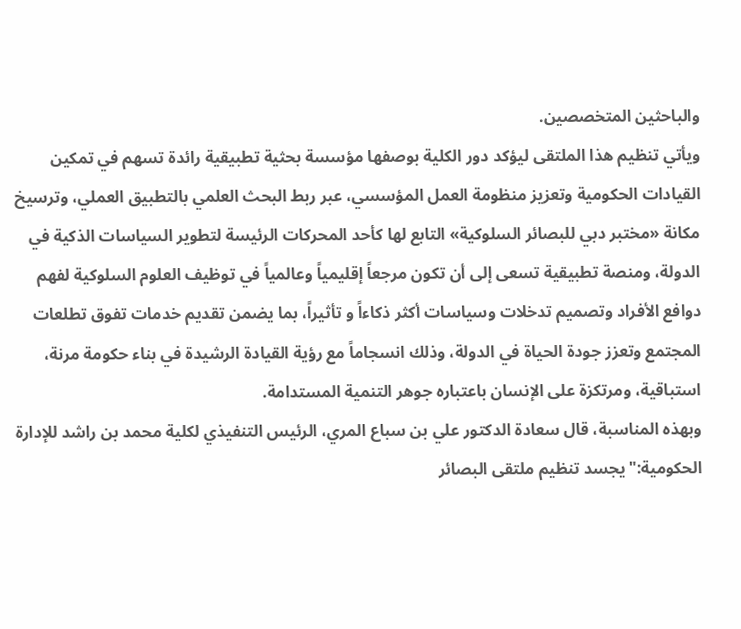والباحثين المتخصصين.
ويأتي تنظيم هذا الملتقى ليؤكد دور الكلية بوصفها مؤسسة بحثية تطبيقية رائدة تسهم في تمكين القيادات الحكومية وتعزيز منظومة العمل المؤسسي، عبر ربط البحث العلمي بالتطبيق العملي، وترسيخ مكانة «مختبر دبي للبصائر السلوكية» التابع لها كأحد المحركات الرئيسة لتطوير السياسات الذكية في الدولة، ومنصة تطبيقية تسعى إلى أن تكون مرجعاً إقليمياً وعالمياً في توظيف العلوم السلوكية لفهم دوافع الأفراد وتصميم تدخلات وسياسات أكثر ذكاءاً و تأثيراً، بما يضمن تقديم خدمات تفوق تطلعات المجتمع وتعزز جودة الحياة في الدولة، وذلك انسجاماً مع رؤية القيادة الرشيدة في بناء حكومة مرنة، استباقية، ومرتكزة على الإنسان باعتباره جوهر التنمية المستدامة.
وبهذه المناسبة، قال سعادة الدكتور علي بن سباع المري، الرئيس التنفيذي لكلية محمد بن راشد للإدارة الحكومية:"يجسد تنظيم ملتقى البصائر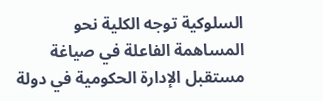السلوكية توجه الكلية نحو المساهمة الفاعلة في صياغة مستقبل الإدارة الحكومية في دولة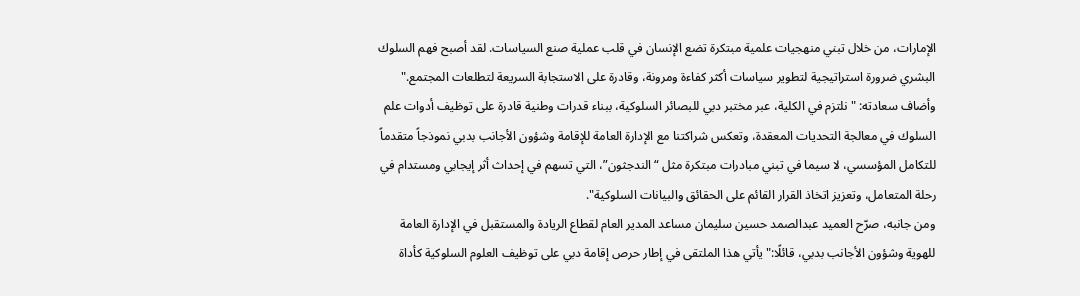الإمارات، من خلال تبني منهجيات علمية مبتكرة تضع الإنسان في قلب عملية صنع السياسات. لقد أصبح فهم السلوك البشري ضرورة استراتيجية لتطوير سياسات أكثر كفاءة ومرونة، وقادرة على الاستجابة السريعة لتطلعات المجتمع."
وأضاف سعادته: "نلتزم في الكلية، عبر مختبر دبي للبصائر السلوكية، ببناء قدرات وطنية قادرة على توظيف أدوات علم السلوك في معالجة التحديات المعقدة، وتعكس شراكتنا مع الإدارة العامة للإقامة وشؤون الأجانب بدبي نموذجاً متقدماً للتكامل المؤسسي، لا سيما في تبني مبادرات مبتكرة مثل “الندجثون”، التي تسهم في إحداث أثر إيجابي ومستدام في رحلة المتعامل، وتعزيز اتخاذ القرار القائم على الحقائق والبيانات السلوكية".
ومن جانبه، صرّح العميد عبدالصمد حسين سليمان مساعد المدير العام لقطاع الريادة والمستقبل في الإدارة العامة للهوية وشؤون الأجانب بدبي، قائلًا:"يأتي هذا الملتقى في إطار حرص إقامة دبي على توظيف العلوم السلوكية كأداة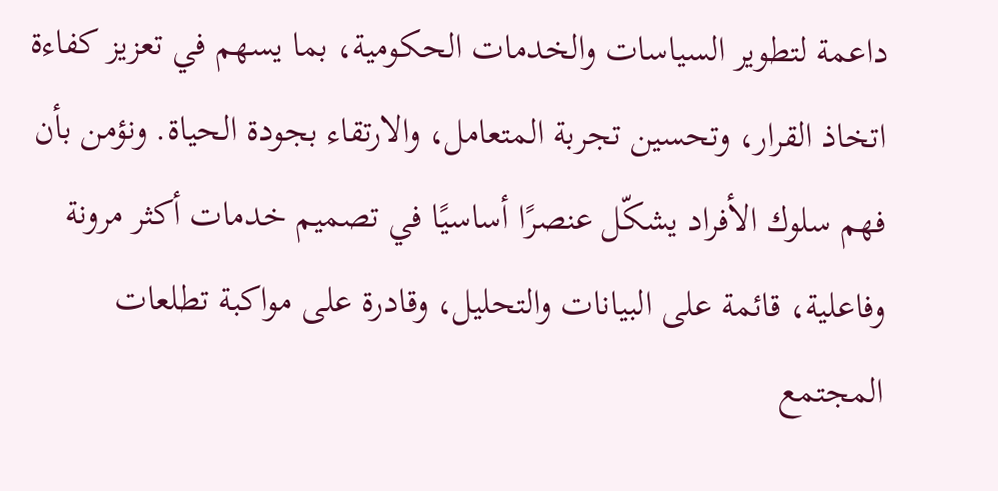داعمة لتطوير السياسات والخدمات الحكومية، بما يسهم في تعزيز كفاءة اتخاذ القرار، وتحسين تجربة المتعامل، والارتقاء بجودة الحياة. ونؤمن بأن فهم سلوك الأفراد يشكّل عنصرًا أساسيًا في تصميم خدمات أكثر مرونة وفاعلية، قائمة على البيانات والتحليل، وقادرة على مواكبة تطلعات المجتمع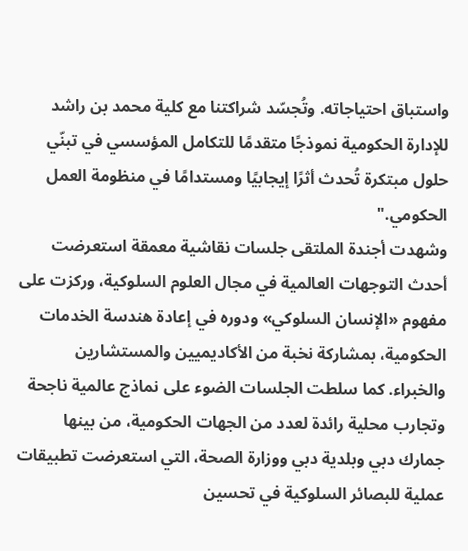واستباق احتياجاته. وتُجسّد شراكتنا مع كلية محمد بن راشد للإدارة الحكومية نموذجًا متقدمًا للتكامل المؤسسي في تبنّي حلول مبتكرة تُحدث أثرًا إيجابيًا ومستدامًا في منظومة العمل الحكومي."
وشهدت أجندة الملتقى جلسات نقاشية معمقة استعرضت أحدث التوجهات العالمية في مجال العلوم السلوكية، وركزت على مفهوم «الإنسان السلوكي» ودوره في إعادة هندسة الخدمات الحكومية، بمشاركة نخبة من الأكاديميين والمستشارين والخبراء. كما سلطت الجلسات الضوء على نماذج عالمية ناجحة وتجارب محلية رائدة لعدد من الجهات الحكومية، من بينها جمارك دبي وبلدية دبي ووزارة الصحة، التي استعرضت تطبيقات عملية للبصائر السلوكية في تحسين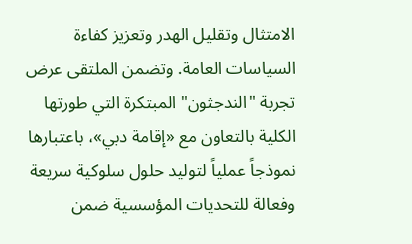الامتثال وتقليل الهدر وتعزيز كفاءة السياسات العامة. وتضمن الملتقى عرض تجربة "الندجثون" المبتكرة التي طورتها الكلية بالتعاون مع «إقامة دبي»، باعتبارها نموذجاً عملياً لتوليد حلول سلوكية سريعة وفعالة للتحديات المؤسسية ضمن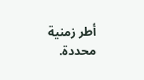أطر زمنية محددة.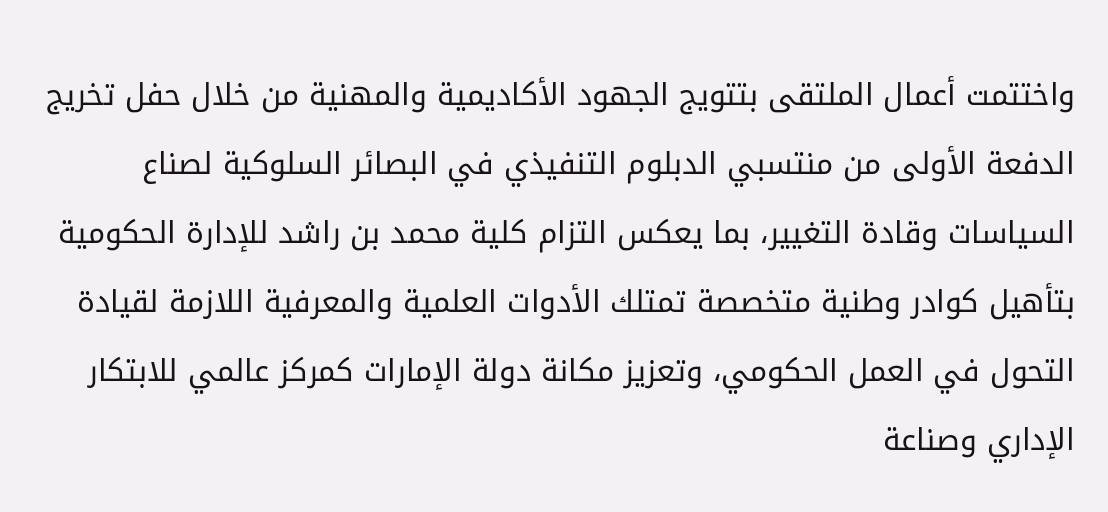واختتمت أعمال الملتقى بتتويج الجهود الأكاديمية والمهنية من خلال حفل تخريج الدفعة الأولى من منتسبي الدبلوم التنفيذي في البصائر السلوكية لصناع السياسات وقادة التغيير، بما يعكس التزام كلية محمد بن راشد للإدارة الحكومية بتأهيل كوادر وطنية متخصصة تمتلك الأدوات العلمية والمعرفية اللازمة لقيادة التحول في العمل الحكومي، وتعزيز مكانة دولة الإمارات كمركز عالمي للابتكار الإداري وصناعة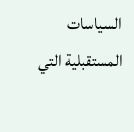السياسات المستقبلية التي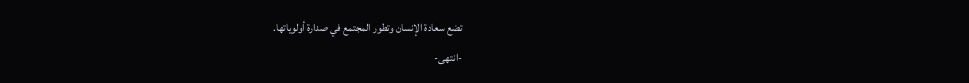تضع سعادة الإنسان وتطور المجتمع في صدارة أولوياتها.
-انتهى-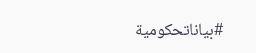#بياناتحكومية